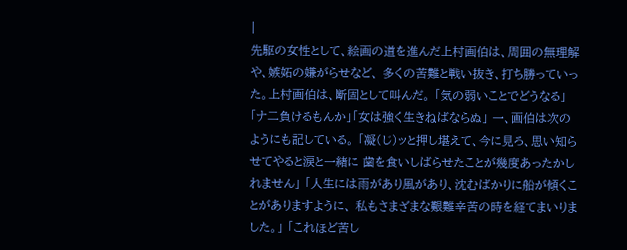|
先駆の女性として、絵画の道を進んだ上村画伯は、周囲の無理解や、嫉妬の嫌がらせなど、 多くの苦難と戦い抜き、打ち勝っていった。上村画伯は、断固として叫んだ。 「気の弱いことでどうなる」「ナ二負けるもんか」「女は強く生きねばならぬ」 一、画伯は次のようにも記している。 「凝(じ)ッと押し堪えて、今に見ろ、思い知らせてやると涙と一緒に 歯を食いしばらせたことが幾度あったかしれません」 「人生には雨があり風があり、沈むばかりに船が傾くことがありますように、 私もさまざまな艱難辛苦の時を経てまいりました。」 「これほど苦し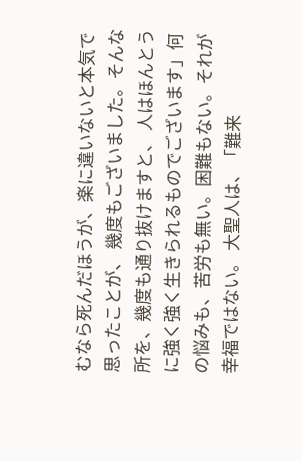むなら死んだほうが、楽に違いないと本気で思ったことが、 幾度もございました。そんな所を、幾度も通り抜けますと、 人はほんとうに強く強く生きられるものでございます」何の悩みも、苦労も無い。困難もない。それが幸福ではない。 大聖人は、「難来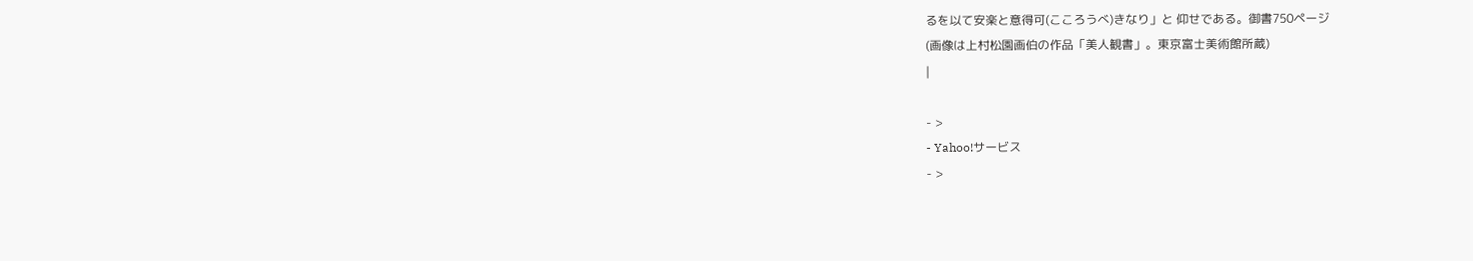るを以て安楽と意得可(こころうべ)きなり」と 仰せである。御書750ページ
(画像は上村松園画伯の作品「美人観書」。東京富士美術館所蔵)
|

- >
- Yahoo!サービス
- >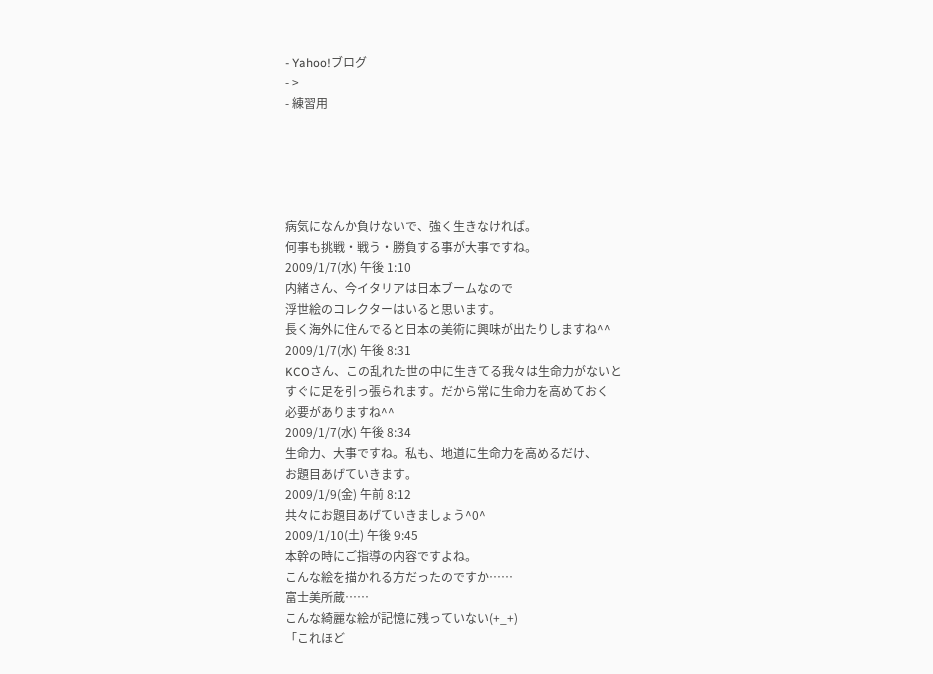- Yahoo!ブログ
- >
- 練習用





病気になんか負けないで、強く生きなければ。
何事も挑戦・戦う・勝負する事が大事ですね。
2009/1/7(水) 午後 1:10
内緒さん、今イタリアは日本ブームなので
浮世絵のコレクターはいると思います。
長く海外に住んでると日本の美術に興味が出たりしますね^^
2009/1/7(水) 午後 8:31
KCOさん、この乱れた世の中に生きてる我々は生命力がないと
すぐに足を引っ張られます。だから常に生命力を高めておく
必要がありますね^^
2009/1/7(水) 午後 8:34
生命力、大事ですね。私も、地道に生命力を高めるだけ、
お題目あげていきます。
2009/1/9(金) 午前 8:12
共々にお題目あげていきましょう^0^
2009/1/10(土) 午後 9:45
本幹の時にご指導の内容ですよね。
こんな絵を描かれる方だったのですか……
富士美所蔵……
こんな綺麗な絵が記憶に残っていない(+_+)
「これほど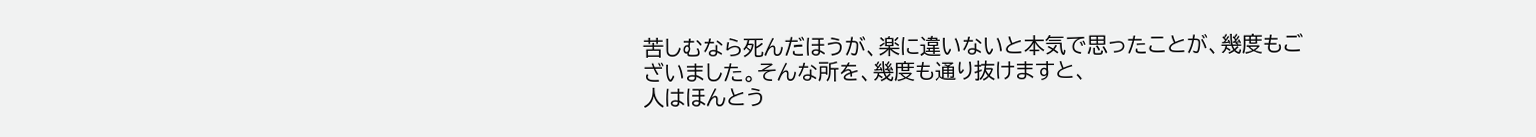苦しむなら死んだほうが、楽に違いないと本気で思ったことが、幾度もございました。そんな所を、幾度も通り抜けますと、
人はほんとう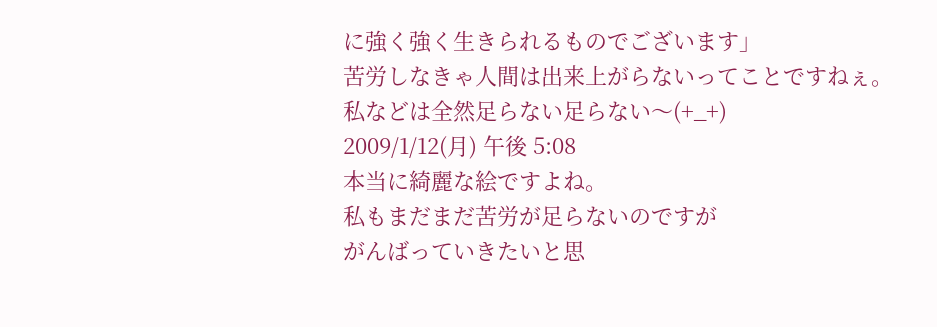に強く強く生きられるものでございます」
苦労しなきゃ人間は出来上がらないってことですねぇ。
私などは全然足らない足らない〜(+_+)
2009/1/12(月) 午後 5:08
本当に綺麗な絵ですよね。
私もまだまだ苦労が足らないのですが
がんばっていきたいと思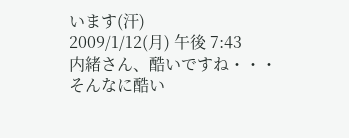います(汗)
2009/1/12(月) 午後 7:43
内緒さん、酷いですね・・・そんなに酷い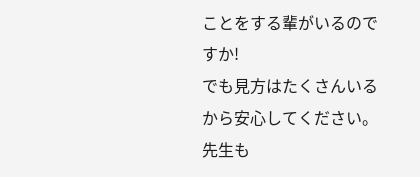ことをする輩がいるのですか!
でも見方はたくさんいるから安心してください。
先生も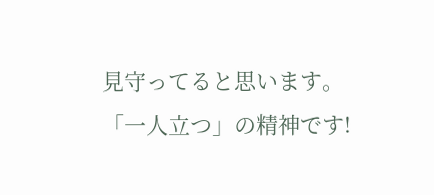見守ってると思います。
「一人立つ」の精神です!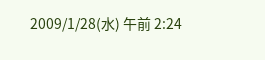2009/1/28(水) 午前 2:24